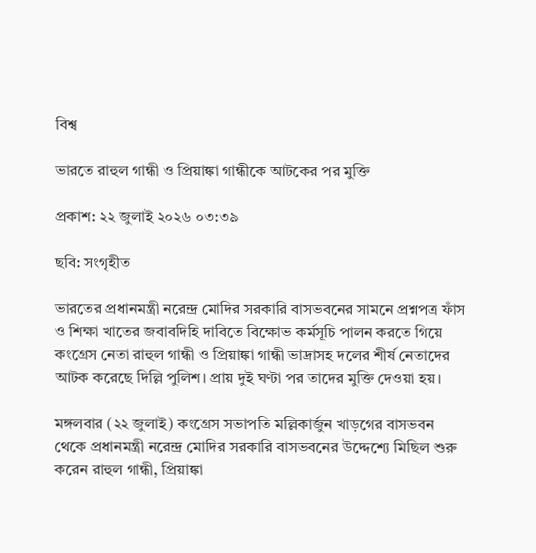বিশ্ব

ভারতে রাহুল গান্ধী ও প্রিয়াঙ্কা গান্ধীকে আটকের পর মুক্তি

প্রকাশ: ২২ জুলাই ২০২৬ ০৩:৩৯

ছবি: সংগৃহীত

ভারতের প্রধানমন্ত্রী নরেন্দ্র মোদির সরকারি বাসভবনের সামনে প্রশ্নপত্র ফাঁস ও শিক্ষা খাতের জবাবদিহি দাবিতে বিক্ষোভ কর্মসূচি পালন করতে গিয়ে কংগ্রেস নেতা রাহুল গান্ধী ও প্রিয়াঙ্কা গান্ধী ভাদ্রাসহ দলের শীর্ষ নেতাদের আটক করেছে দিল্লি পুলিশ। প্রায় দুই ঘণ্টা পর তাদের মুক্তি দেওয়া হয়।

মঙ্গলবার (২২ জুলাই) কংগ্রেস সভাপতি মল্লিকার্জুন খাড়গের বাসভবন থেকে প্রধানমন্ত্রী নরেন্দ্র মোদির সরকারি বাসভবনের উদ্দেশ্যে মিছিল শুরু করেন রাহুল গান্ধী, প্রিয়াঙ্কা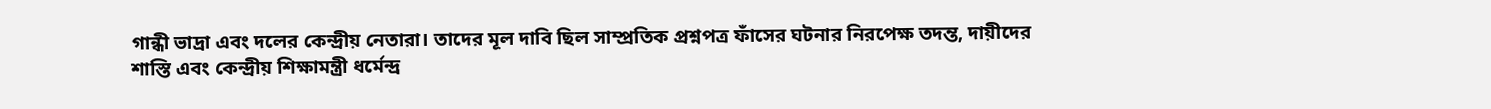গান্ধী ভাদ্রা এবং দলের কেন্দ্রীয় নেতারা। তাদের মূল দাবি ছিল সাম্প্রতিক প্রশ্নপত্র ফাঁসের ঘটনার নিরপেক্ষ তদন্ত, দায়ীদের শাস্তি এবং কেন্দ্রীয় শিক্ষামন্ত্রী ধর্মেন্দ্র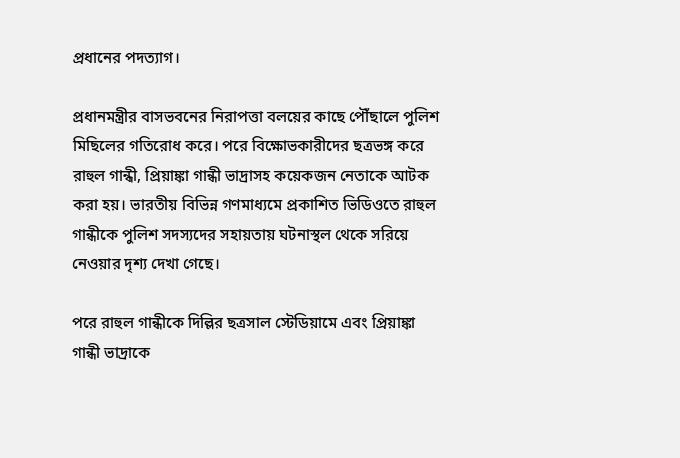প্রধানের পদত্যাগ।

প্রধানমন্ত্রীর বাসভবনের নিরাপত্তা বলয়ের কাছে পৌঁছালে পুলিশ মিছিলের গতিরোধ করে। পরে বিক্ষোভকারীদের ছত্রভঙ্গ করে রাহুল গান্ধী, প্রিয়াঙ্কা গান্ধী ভাদ্রাসহ কয়েকজন নেতাকে আটক করা হয়। ভারতীয় বিভিন্ন গণমাধ্যমে প্রকাশিত ভিডিওতে রাহুল গান্ধীকে পুলিশ সদস্যদের সহায়তায় ঘটনাস্থল থেকে সরিয়ে নেওয়ার দৃশ্য দেখা গেছে।

পরে রাহুল গান্ধীকে দিল্লির ছত্রসাল স্টেডিয়ামে এবং প্রিয়াঙ্কা গান্ধী ভাদ্রাকে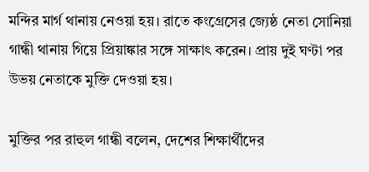মন্দির মার্গ থানায় নেওয়া হয়। রাতে কংগ্রেসের জ্যেষ্ঠ নেতা সোনিয়া গান্ধী থানায় গিয়ে প্রিয়াঙ্কার সঙ্গে সাক্ষাৎ করেন। প্রায় দুই ঘণ্টা পর উভয় নেতাকে মুক্তি দেওয়া হয়।

মুক্তির পর রাহুল গান্ধী বলেন, দেশের শিক্ষার্থীদের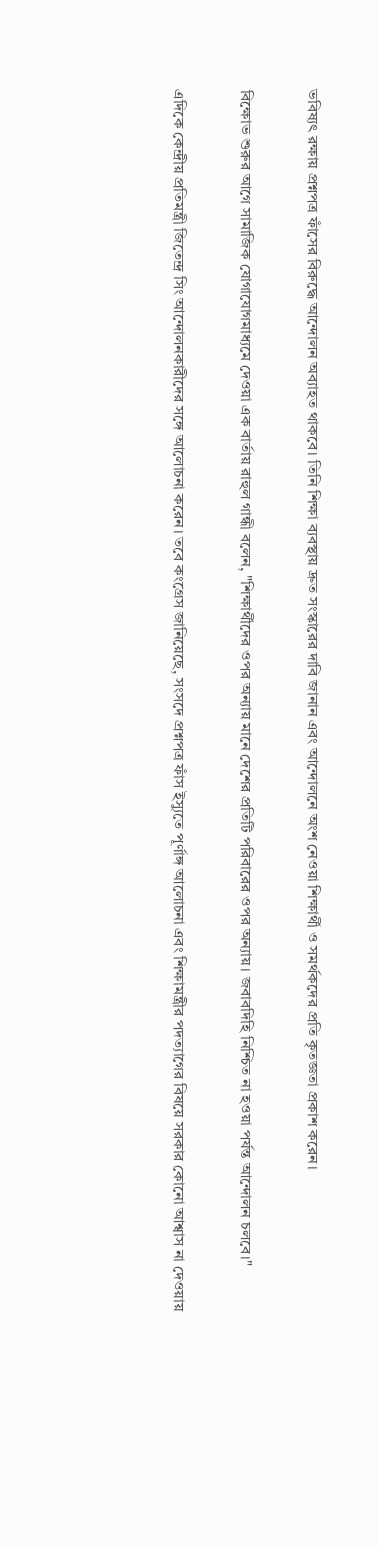ভবিষ্যৎ রক্ষায় প্রশ্নপত্র ফাঁসের বিরুদ্ধে আন্দোলন অব্যাহত থাকবে। তিনি শিক্ষা ব্যবস্থায় দ্রুত সংস্কারের দাবি জানান এবং আন্দোলনে অংশ নেওয়া শিক্ষার্থী ও সমর্থকদের প্রতি কৃতজ্ঞতা প্রকাশ করেন।

বিক্ষোভ শুরুর আগে সামাজিক যোগাযোগমাধ্যমে দেওয়া এক বার্তায় রাহুল গান্ধী বলেন, "শিক্ষার্থীদের ওপর অন্যায় মানে দেশের প্রতিটি পরিবারের ওপর অন্যায়। জবাবদিহি নিশ্চিত না হওয়া পর্যন্ত আন্দোলন চলবে।"

এদিকে কেন্দ্রীয় প্রতিমন্ত্রী জিতেন্দ্র সিং আন্দোলনকারীদের সঙ্গে আলোচনা করেন। তবে কংগ্রেস জানিয়েছে, সংসদে প্রশ্নপত্র ফাঁস ইস্যুতে পূর্ণাঙ্গ আলোচনা এবং শিক্ষামন্ত্রীর পদত্যাগের বিষয়ে সরকার কোনো আশ্বাস না দেওয়ায়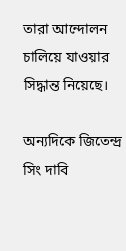তারা আন্দোলন চালিয়ে যাওয়ার সিদ্ধান্ত নিয়েছে।

অন্যদিকে জিতেন্দ্র সিং দাবি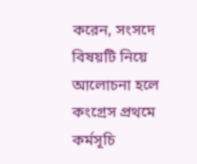করেন, সংসদে বিষয়টি নিয়ে আলোচনা হলে কংগ্রেস প্রথমে কর্মসূচি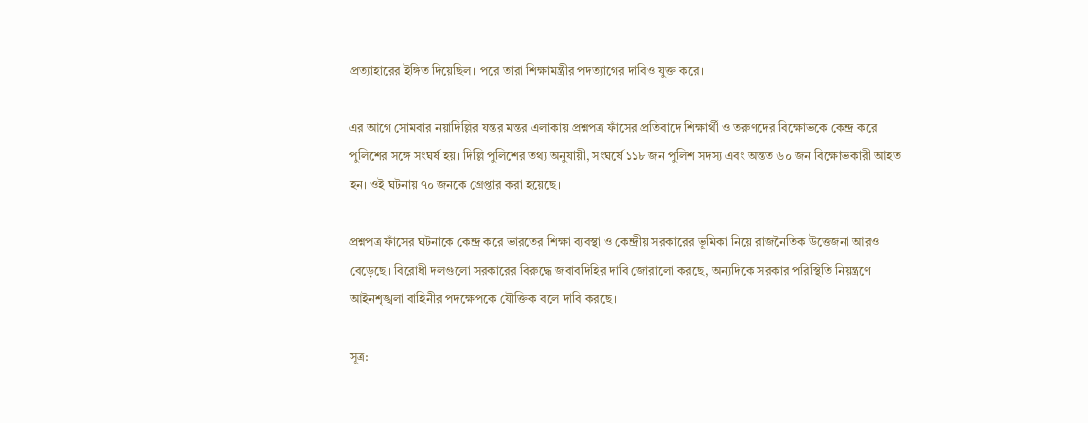প্রত্যাহারের ইঙ্গিত দিয়েছিল। পরে তারা শিক্ষামন্ত্রীর পদত্যাগের দাবিও যুক্ত করে।

এর আগে সোমবার নয়াদিল্লির যন্তর মন্তর এলাকায় প্রশ্নপত্র ফাঁসের প্রতিবাদে শিক্ষার্থী ও তরুণদের বিক্ষোভকে কেন্দ্র করে পুলিশের সঙ্গে সংঘর্ষ হয়। দিল্লি পুলিশের তথ্য অনুযায়ী, সংঘর্ষে ১১৮ জন পুলিশ সদস্য এবং অন্তত ৬০ জন বিক্ষোভকারী আহত হন। ওই ঘটনায় ৭০ জনকে গ্রেপ্তার করা হয়েছে।

প্রশ্নপত্র ফাঁসের ঘটনাকে কেন্দ্র করে ভারতের শিক্ষা ব্যবস্থা ও কেন্দ্রীয় সরকারের ভূমিকা নিয়ে রাজনৈতিক উত্তেজনা আরও বেড়েছে। বিরোধী দলগুলো সরকারের বিরুদ্ধে জবাবদিহির দাবি জোরালো করছে, অন্যদিকে সরকার পরিস্থিতি নিয়ন্ত্রণে আইনশৃঙ্খলা বাহিনীর পদক্ষেপকে যৌক্তিক বলে দাবি করছে।

সূত্র: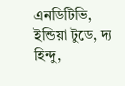এনডিটিভি, ইন্ডিয়া টুডে, দ্য হিন্দু,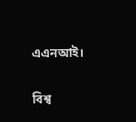এএনআই।

বিশ্ব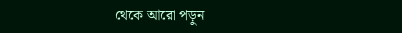থেকে আরো পড়ুন